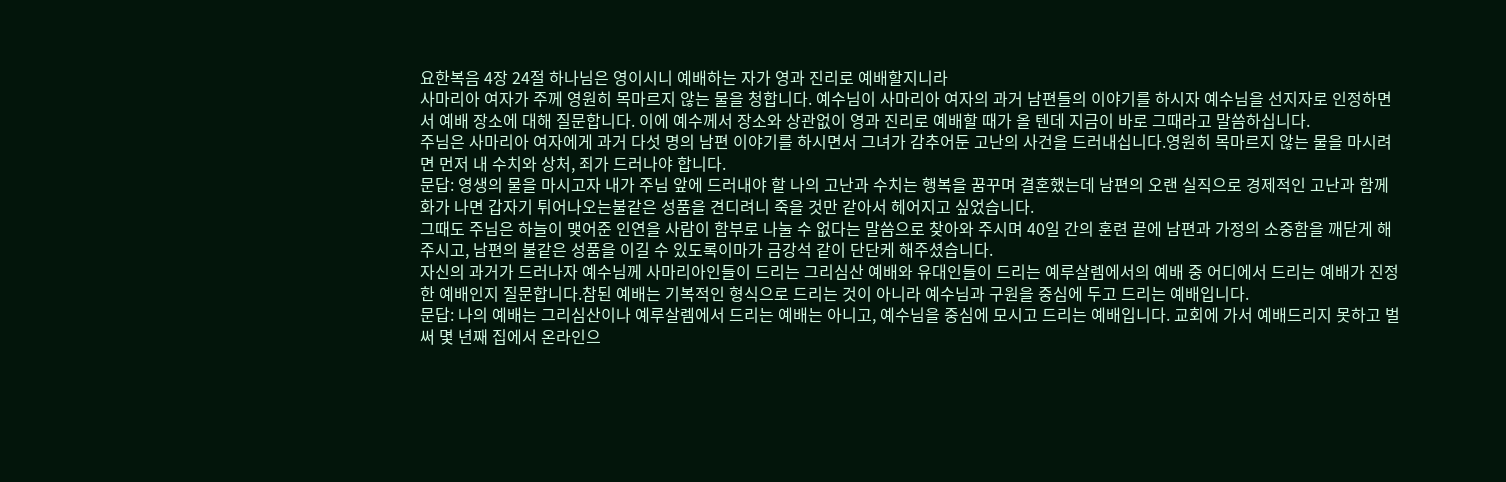요한복음 4장 24절 하나님은 영이시니 예배하는 자가 영과 진리로 예배할지니라
사마리아 여자가 주께 영원히 목마르지 않는 물을 청합니다. 예수님이 사마리아 여자의 과거 남편들의 이야기를 하시자 예수님을 선지자로 인정하면서 예배 장소에 대해 질문합니다. 이에 예수께서 장소와 상관없이 영과 진리로 예배할 때가 올 텐데 지금이 바로 그때라고 말씀하십니다.
주님은 사마리아 여자에게 과거 다섯 명의 남편 이야기를 하시면서 그녀가 감추어둔 고난의 사건을 드러내십니다.영원히 목마르지 않는 물을 마시려면 먼저 내 수치와 상처, 죄가 드러나야 합니다.
문답: 영생의 물을 마시고자 내가 주님 앞에 드러내야 할 나의 고난과 수치는 행복을 꿈꾸며 결혼했는데 남편의 오랜 실직으로 경제적인 고난과 함께 화가 나면 갑자기 튀어나오는불같은 성품을 견디려니 죽을 것만 같아서 헤어지고 싶었습니다.
그때도 주님은 하늘이 맺어준 인연을 사람이 함부로 나눌 수 없다는 말씀으로 찾아와 주시며 40일 간의 훈련 끝에 남편과 가정의 소중함을 깨닫게 해주시고, 남편의 불같은 성품을 이길 수 있도록이마가 금강석 같이 단단케 해주셨습니다.
자신의 과거가 드러나자 예수님께 사마리아인들이 드리는 그리심산 예배와 유대인들이 드리는 예루살렘에서의 예배 중 어디에서 드리는 예배가 진정한 예배인지 질문합니다.참된 예배는 기복적인 형식으로 드리는 것이 아니라 예수님과 구원을 중심에 두고 드리는 예배입니다.
문답: 나의 예배는 그리심산이나 예루살렘에서 드리는 예배는 아니고, 예수님을 중심에 모시고 드리는 예배입니다. 교회에 가서 예배드리지 못하고 벌써 몇 년째 집에서 온라인으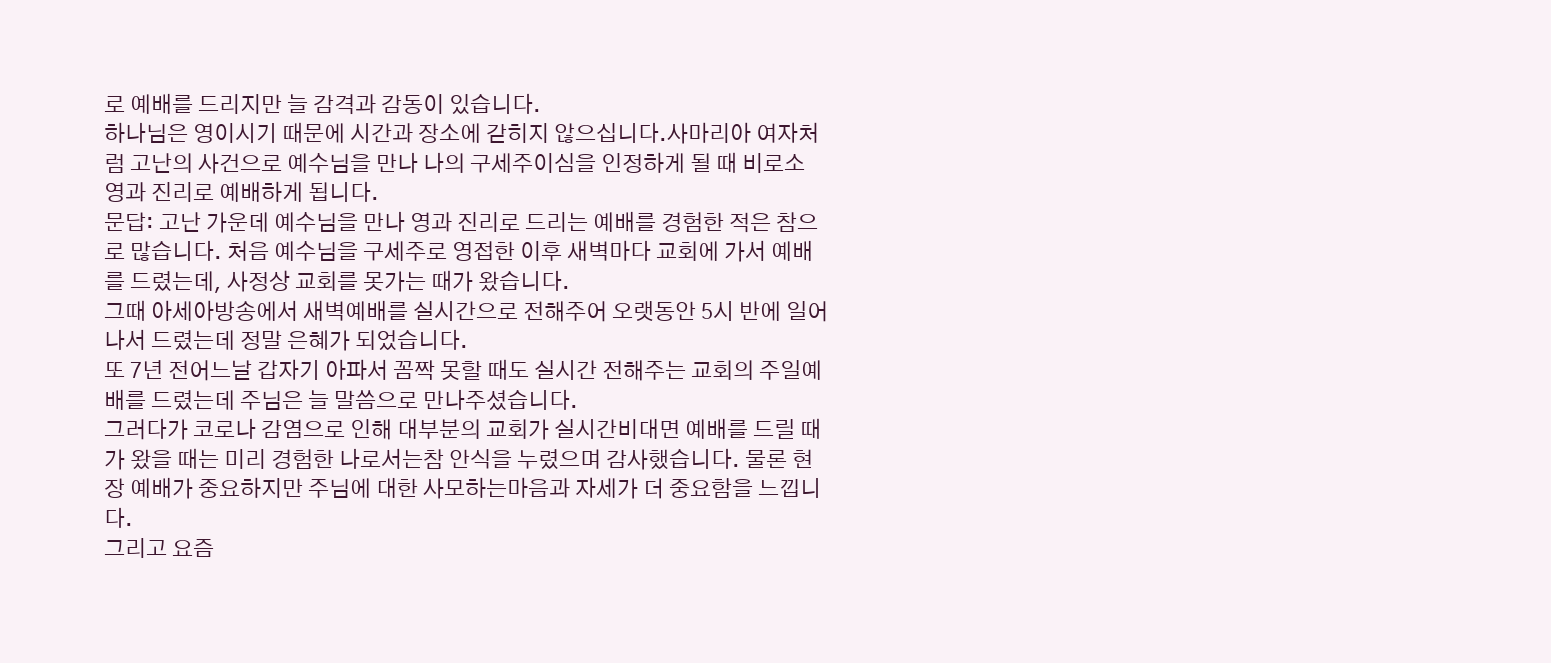로 예배를 드리지만 늘 감격과 감동이 있습니다.
하나님은 영이시기 때문에 시간과 장소에 갇히지 않으십니다.사마리아 여자처럼 고난의 사건으로 예수님을 만나 나의 구세주이심을 인정하게 될 때 비로소 영과 진리로 예배하게 됩니다.
문답: 고난 가운데 예수님을 만나 영과 진리로 드리는 예배를 경험한 적은 참으로 많습니다. 처음 예수님을 구세주로 영접한 이후 새벽마다 교회에 가서 예배를 드렸는데, 사정상 교회를 못가는 때가 왔습니다.
그때 아세아방송에서 새벽예배를 실시간으로 전해주어 오랫동안 5시 반에 일어나서 드렸는데 정말 은혜가 되었습니다.
또 7년 전어느날 갑자기 아파서 꼼짝 못할 때도 실시간 전해주는 교회의 주일예배를 드렸는데 주님은 늘 말씀으로 만나주셨습니다.
그러다가 코로나 감염으로 인해 대부분의 교회가 실시간비대면 예배를 드릴 때가 왔을 때는 미리 경험한 나로서는참 안식을 누렸으며 감사했습니다. 물론 현장 예배가 중요하지만 주님에 대한 사모하는마음과 자세가 더 중요함을 느낍니다.
그리고 요즘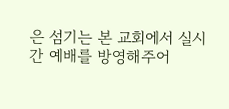은 섬기는 본 교회에서 실시간 예배를 방영해주어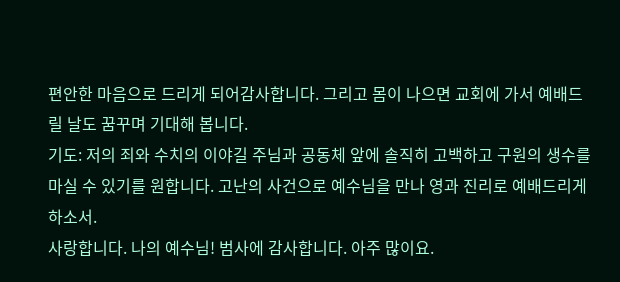편안한 마음으로 드리게 되어감사합니다. 그리고 몸이 나으면 교회에 가서 예배드릴 날도 꿈꾸며 기대해 봅니다.
기도: 저의 죄와 수치의 이야길 주님과 공동체 앞에 솔직히 고백하고 구원의 생수를 마실 수 있기를 원합니다. 고난의 사건으로 예수님을 만나 영과 진리로 예배드리게 하소서.
사랑합니다. 나의 예수님! 범사에 감사합니다. 아주 많이요.